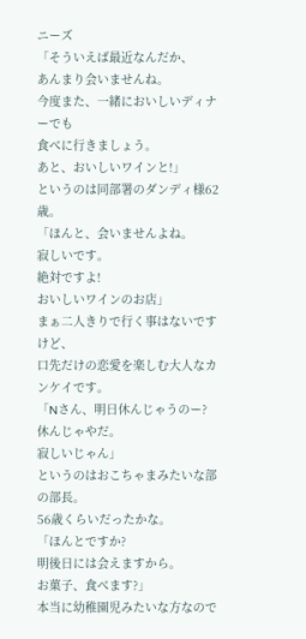ニーズ
「そういえば最近なんだか、
あんまり会いませんね。
今度また、一緒においしいディナーでも
食べに行きましょう。
あと、おいしいワインと!」
というのは同部署のダンディ様62歳。
「ほんと、会いませんよね。
寂しいです。
絶対ですよ!
おいしいワインのお店」
まぁ二人きりで行く事はないですけど、
口先だけの恋愛を楽しむ大人なカンケイです。
「Nさん、明日休んじゃうのー?
休んじゃやだ。
寂しいじゃん」
というのはおこちゃまみたいな部の部長。
56歳くらいだったかな。
「ほんとですか?
明後日には会えますから。
お菓子、食べます?」
本当に幼稚園児みたいな方なので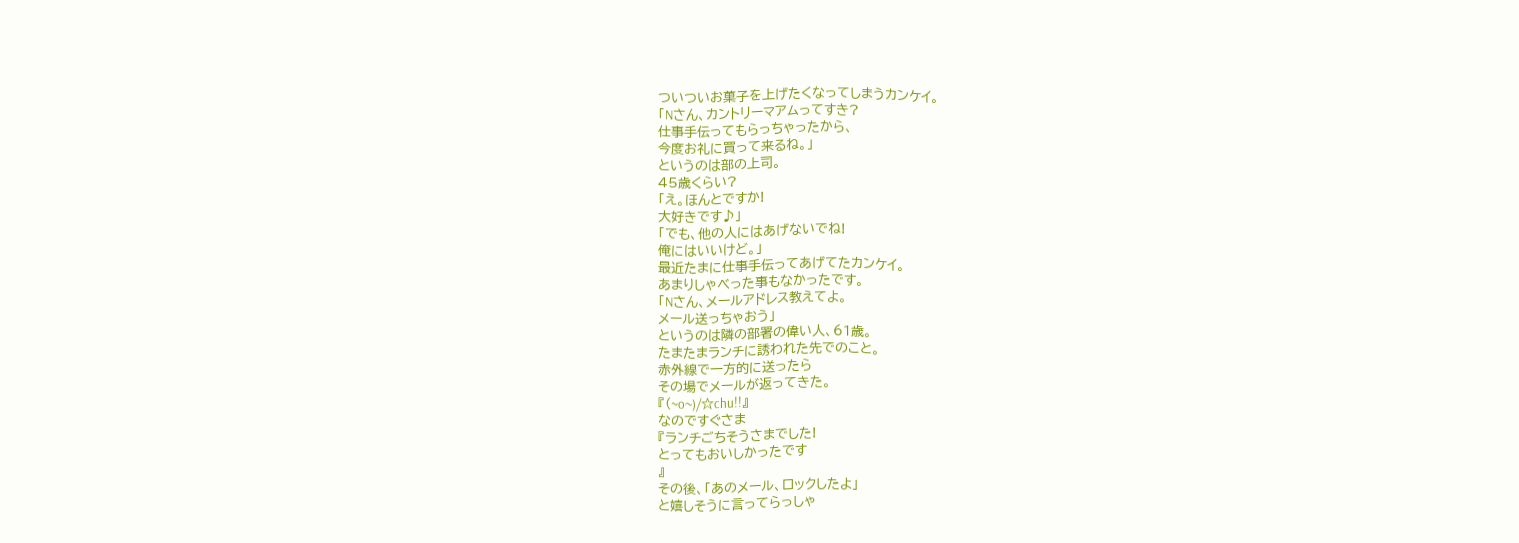ついついお菓子を上げたくなってしまうカンケイ。
「Nさん、カントリーマアムってすき?
仕事手伝ってもらっちゃったから、
今度お礼に買って来るね。」
というのは部の上司。
45歳くらい?
「え。ほんとですか!
大好きです♪」
「でも、他の人にはあげないでね!
俺にはいいけど。」
最近たまに仕事手伝ってあげてたカンケイ。
あまりしゃべった事もなかったです。
「Nさん、メールアドレス教えてよ。
メール送っちゃおう」
というのは隣の部署の偉い人、61歳。
たまたまランチに誘われた先でのこと。
赤外線で一方的に送ったら
その場でメールが返ってきた。
『(~o~)/☆chu!!』
なのですぐさま
『ランチごちそうさまでした!
とってもおいしかったです
』
その後、「あのメール、ロックしたよ」
と嬉しそうに言ってらっしゃ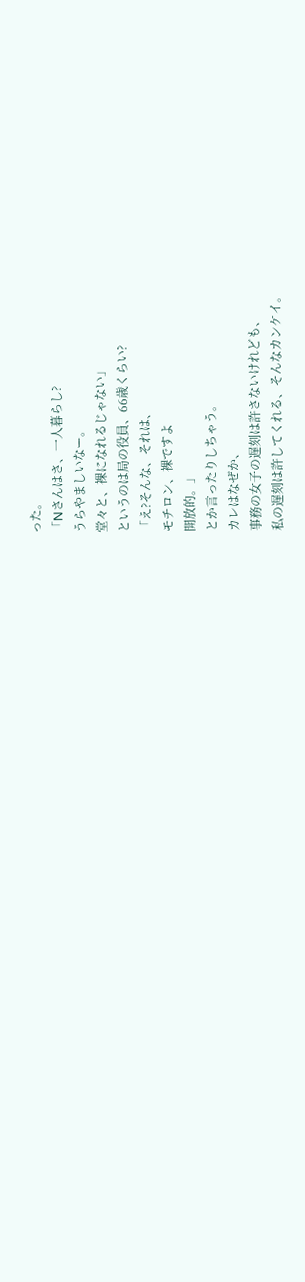った。
「Nさんはさ、一人暮らし?
うらやましいなー。
堂々と、裸になれるじゃない」
というのは局の役員、66歳くらい?
「え?そんな、それは、
モチロン、裸ですよ
開放的。」
とか言ったりしちゃう。
カレはなぜか、
事務の女子の遅刻は許さないけれども、
私の遅刻は許してくれる、そんなカンケイ。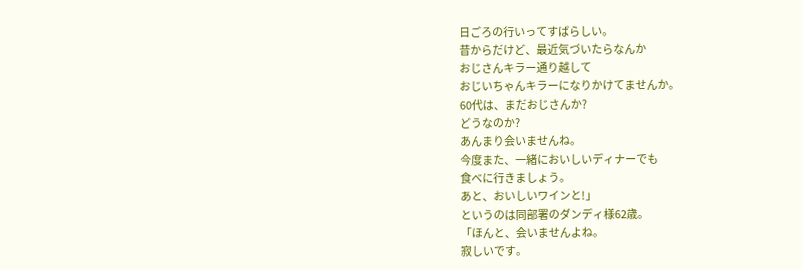日ごろの行いってすばらしい。
昔からだけど、最近気づいたらなんか
おじさんキラー通り越して
おじいちゃんキラーになりかけてませんか。
60代は、まだおじさんか?
どうなのか?
あんまり会いませんね。
今度また、一緒においしいディナーでも
食べに行きましょう。
あと、おいしいワインと!」
というのは同部署のダンディ様62歳。
「ほんと、会いませんよね。
寂しいです。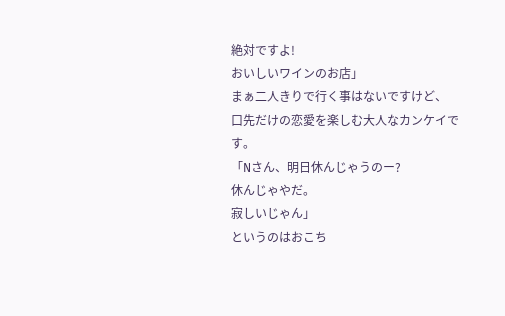絶対ですよ!
おいしいワインのお店」
まぁ二人きりで行く事はないですけど、
口先だけの恋愛を楽しむ大人なカンケイです。
「Nさん、明日休んじゃうのー?
休んじゃやだ。
寂しいじゃん」
というのはおこち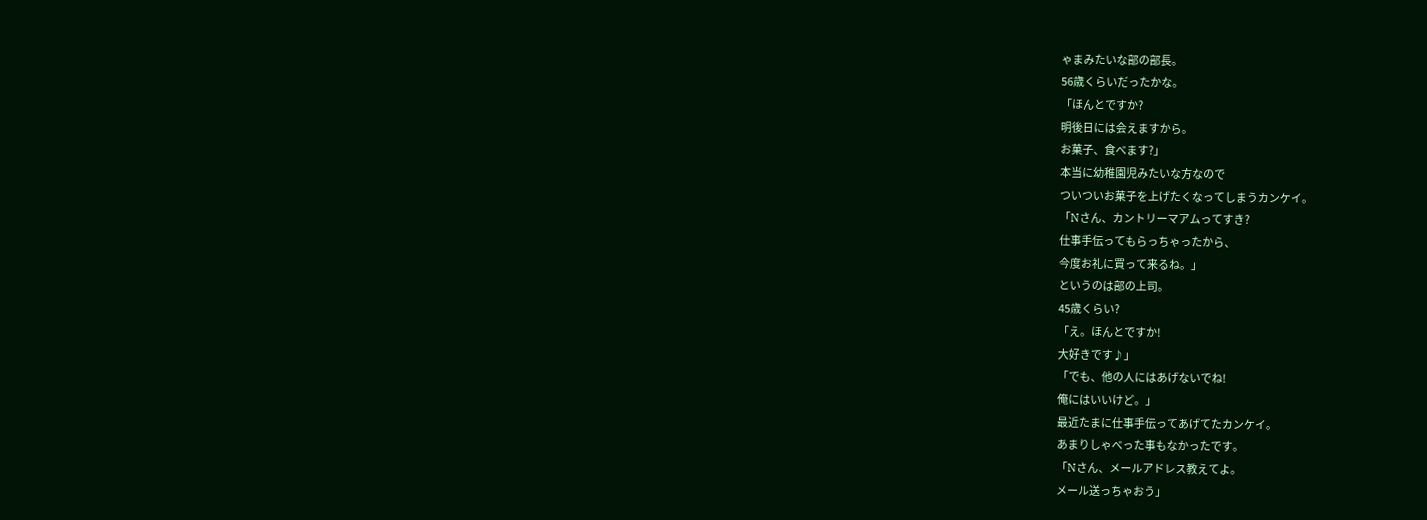ゃまみたいな部の部長。
56歳くらいだったかな。
「ほんとですか?
明後日には会えますから。
お菓子、食べます?」
本当に幼稚園児みたいな方なので
ついついお菓子を上げたくなってしまうカンケイ。
「Nさん、カントリーマアムってすき?
仕事手伝ってもらっちゃったから、
今度お礼に買って来るね。」
というのは部の上司。
45歳くらい?
「え。ほんとですか!
大好きです♪」
「でも、他の人にはあげないでね!
俺にはいいけど。」
最近たまに仕事手伝ってあげてたカンケイ。
あまりしゃべった事もなかったです。
「Nさん、メールアドレス教えてよ。
メール送っちゃおう」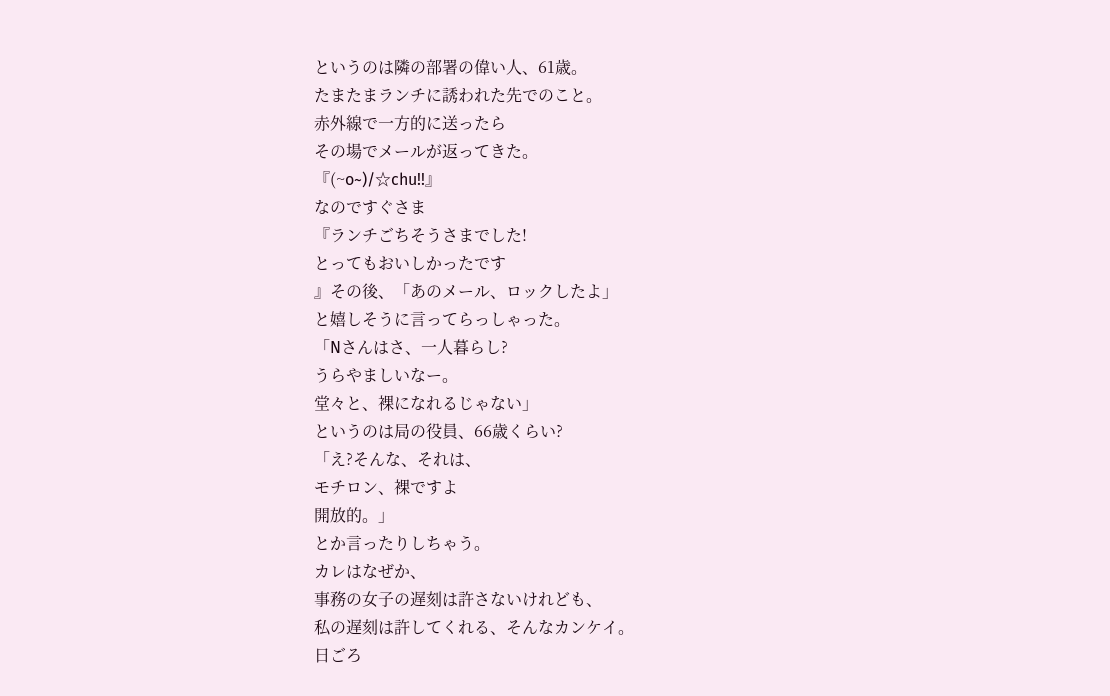というのは隣の部署の偉い人、61歳。
たまたまランチに誘われた先でのこと。
赤外線で一方的に送ったら
その場でメールが返ってきた。
『(~o~)/☆chu!!』
なのですぐさま
『ランチごちそうさまでした!
とってもおいしかったです
』その後、「あのメール、ロックしたよ」
と嬉しそうに言ってらっしゃった。
「Nさんはさ、一人暮らし?
うらやましいなー。
堂々と、裸になれるじゃない」
というのは局の役員、66歳くらい?
「え?そんな、それは、
モチロン、裸ですよ
開放的。」
とか言ったりしちゃう。
カレはなぜか、
事務の女子の遅刻は許さないけれども、
私の遅刻は許してくれる、そんなカンケイ。
日ごろ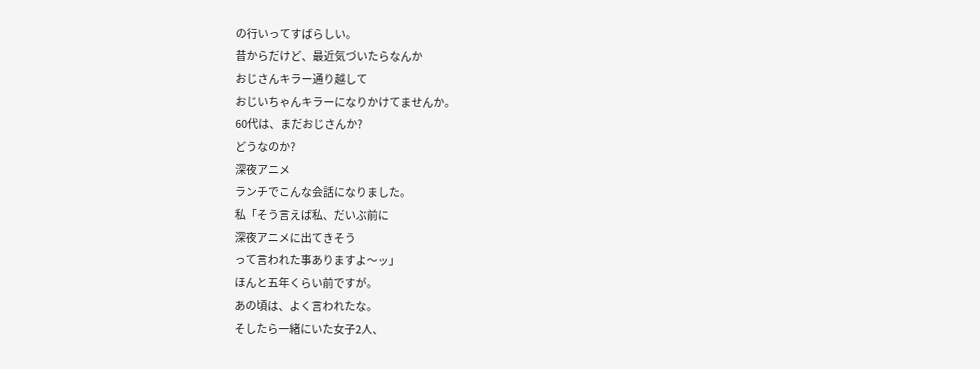の行いってすばらしい。
昔からだけど、最近気づいたらなんか
おじさんキラー通り越して
おじいちゃんキラーになりかけてませんか。
60代は、まだおじさんか?
どうなのか?
深夜アニメ
ランチでこんな会話になりました。
私「そう言えば私、だいぶ前に
深夜アニメに出てきそう
って言われた事ありますよ〜ッ」
ほんと五年くらい前ですが。
あの頃は、よく言われたな。
そしたら一緒にいた女子2人、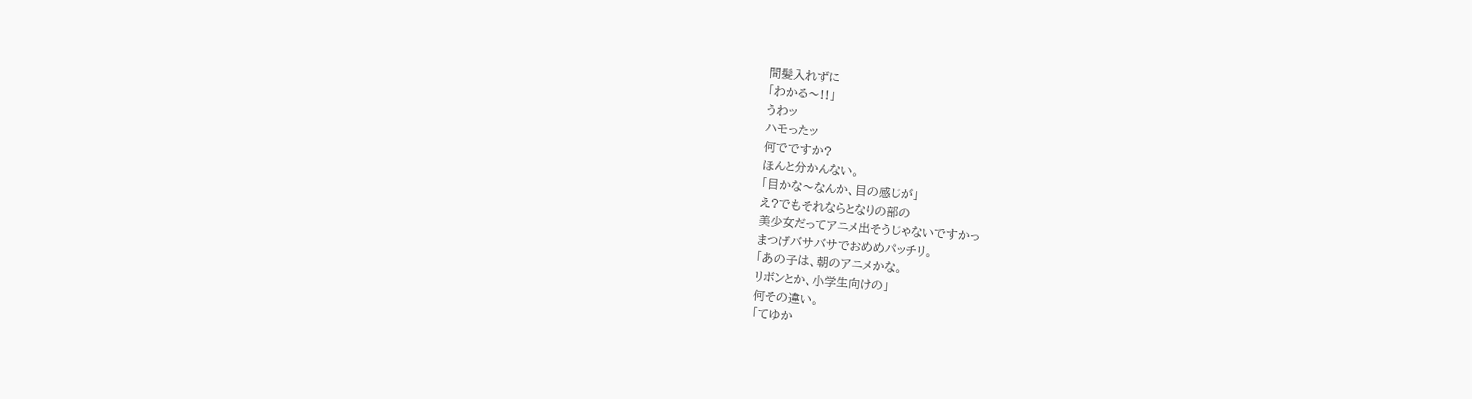間髪入れずに
「わかる〜!!」
うわッ
ハモったッ
何でですか?
ほんと分かんない。
「目かな〜なんか、目の感じが」
え?でもそれならとなりの部の
美少女だってアニメ出そうじゃないですかっ
まつげバサバサでおめめパッチリ。
「あの子は、朝のアニメかな。
リボンとか、小学生向けの」
何その違い。
「てゆか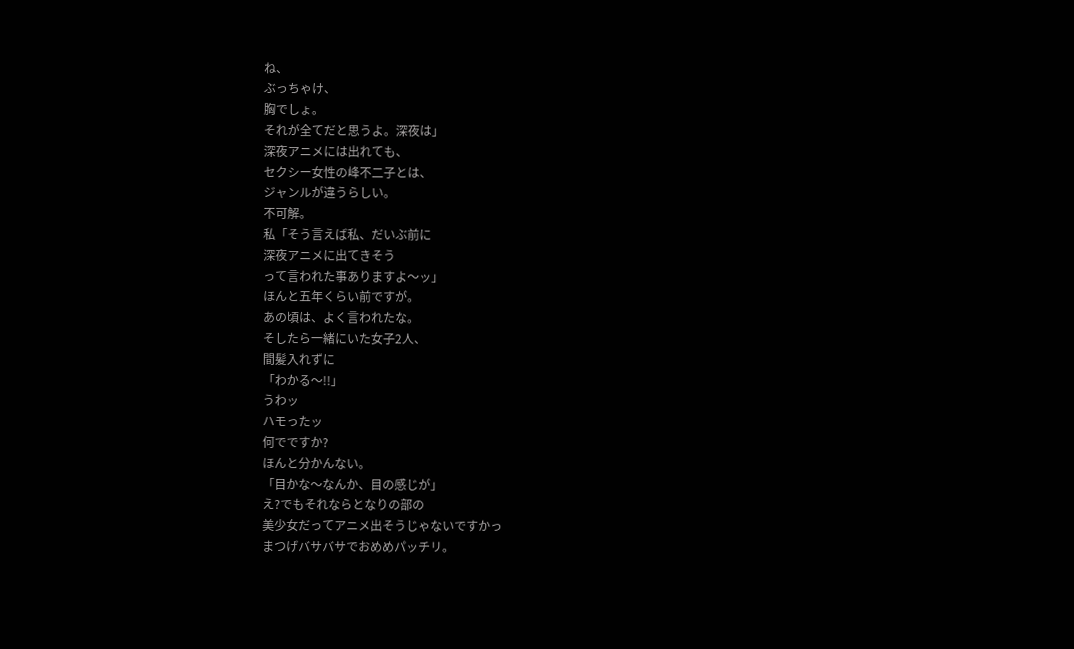ね、
ぶっちゃけ、
胸でしょ。
それが全てだと思うよ。深夜は」
深夜アニメには出れても、
セクシー女性の峰不二子とは、
ジャンルが違うらしい。
不可解。
私「そう言えば私、だいぶ前に
深夜アニメに出てきそう
って言われた事ありますよ〜ッ」
ほんと五年くらい前ですが。
あの頃は、よく言われたな。
そしたら一緒にいた女子2人、
間髪入れずに
「わかる〜!!」
うわッ
ハモったッ
何でですか?
ほんと分かんない。
「目かな〜なんか、目の感じが」
え?でもそれならとなりの部の
美少女だってアニメ出そうじゃないですかっ
まつげバサバサでおめめパッチリ。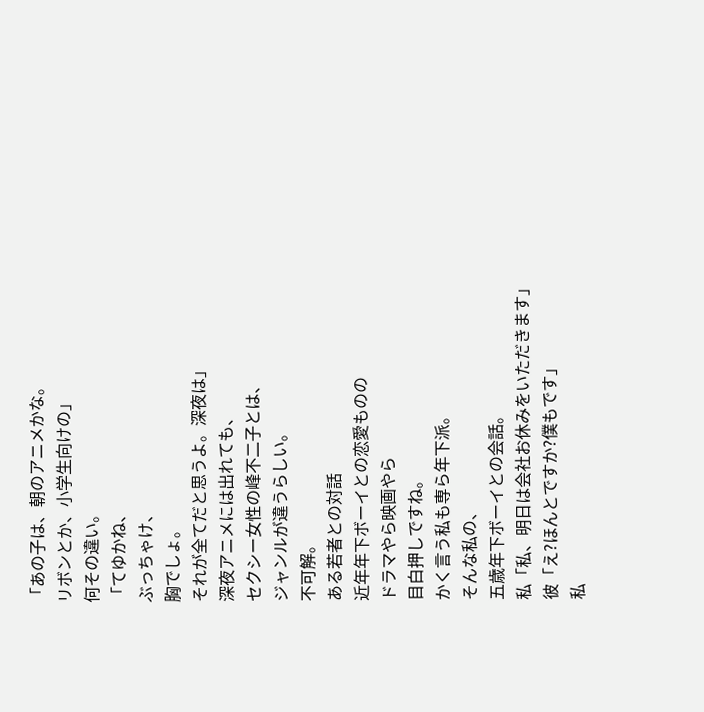「あの子は、朝のアニメかな。
リボンとか、小学生向けの」
何その違い。
「てゆかね、
ぶっちゃけ、
胸でしょ。
それが全てだと思うよ。深夜は」
深夜アニメには出れても、
セクシー女性の峰不二子とは、
ジャンルが違うらしい。
不可解。
ある若者との対話
近年年下ボーイとの恋愛ものの
ドラマやら映画やら
目白押しですね。
かく言う私も専ら年下派。
そんな私の、
五歳年下ボーイとの会話。
私「私、明日は会社お休みをいただきます」
彼「え?ほんとですか?僕もです」
私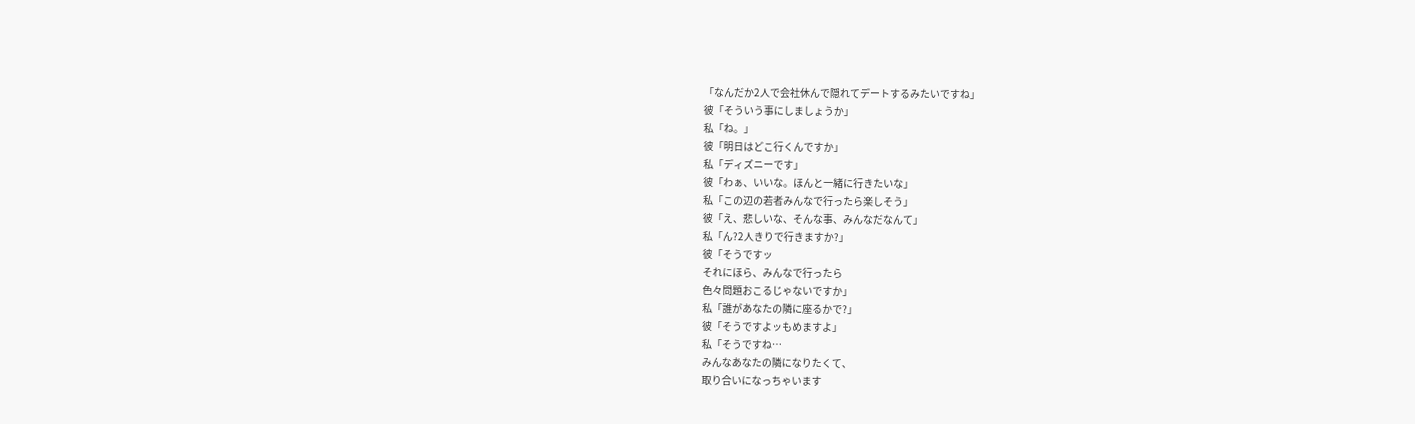「なんだか2人で会社休んで隠れてデートするみたいですね」
彼「そういう事にしましょうか」
私「ね。」
彼「明日はどこ行くんですか」
私「ディズニーです」
彼「わぁ、いいな。ほんと一緒に行きたいな」
私「この辺の若者みんなで行ったら楽しそう」
彼「え、悲しいな、そんな事、みんなだなんて」
私「ん?2人きりで行きますか?」
彼「そうですッ
それにほら、みんなで行ったら
色々問題おこるじゃないですか」
私「誰があなたの隣に座るかで?」
彼「そうですよッもめますよ」
私「そうですね…
みんなあなたの隣になりたくて、
取り合いになっちゃいます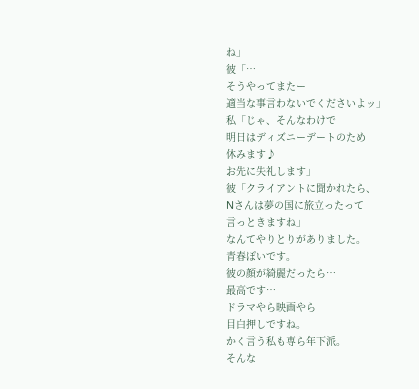ね」
彼「…
そうやってまたー
適当な事言わないでくださいよッ」
私「じゃ、そんなわけで
明日はディズニーデートのため
休みます♪
お先に失礼します」
彼「クライアントに聞かれたら、
Nさんは夢の国に旅立ったって
言っときますね」
なんてやりとりがありました。
青春ぽいです。
彼の顔が綺麗だったら…
最高です…
ドラマやら映画やら
目白押しですね。
かく言う私も専ら年下派。
そんな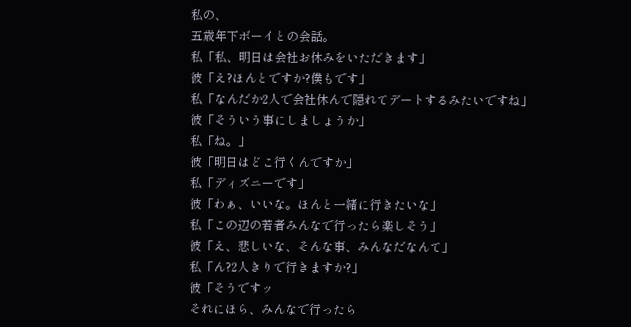私の、
五歳年下ボーイとの会話。
私「私、明日は会社お休みをいただきます」
彼「え?ほんとですか?僕もです」
私「なんだか2人で会社休んで隠れてデートするみたいですね」
彼「そういう事にしましょうか」
私「ね。」
彼「明日はどこ行くんですか」
私「ディズニーです」
彼「わぁ、いいな。ほんと一緒に行きたいな」
私「この辺の若者みんなで行ったら楽しそう」
彼「え、悲しいな、そんな事、みんなだなんて」
私「ん?2人きりで行きますか?」
彼「そうですッ
それにほら、みんなで行ったら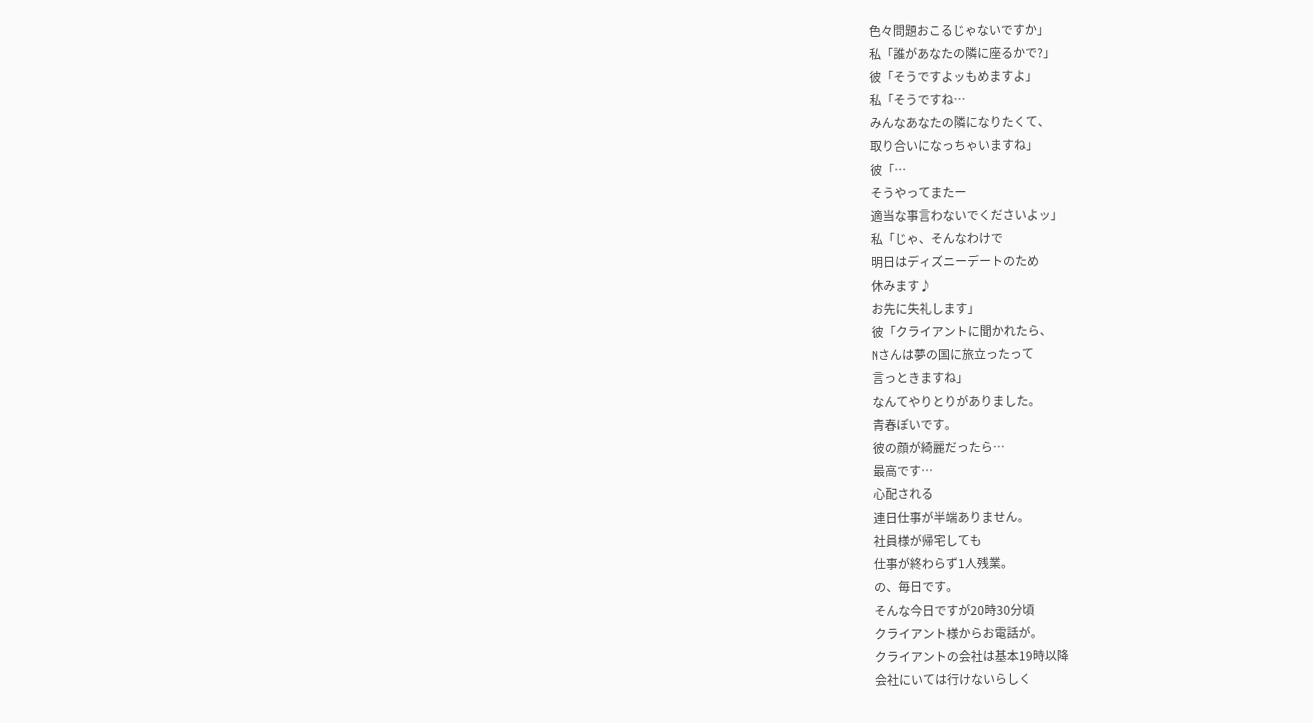色々問題おこるじゃないですか」
私「誰があなたの隣に座るかで?」
彼「そうですよッもめますよ」
私「そうですね…
みんなあなたの隣になりたくて、
取り合いになっちゃいますね」
彼「…
そうやってまたー
適当な事言わないでくださいよッ」
私「じゃ、そんなわけで
明日はディズニーデートのため
休みます♪
お先に失礼します」
彼「クライアントに聞かれたら、
Nさんは夢の国に旅立ったって
言っときますね」
なんてやりとりがありました。
青春ぽいです。
彼の顔が綺麗だったら…
最高です…
心配される
連日仕事が半端ありません。
社員様が帰宅しても
仕事が終わらず1人残業。
の、毎日です。
そんな今日ですが20時30分頃
クライアント様からお電話が。
クライアントの会社は基本19時以降
会社にいては行けないらしく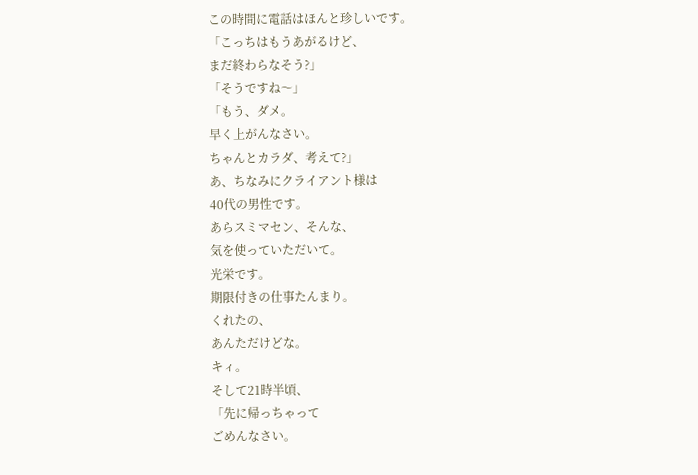この時間に電話はほんと珍しいです。
「こっちはもうあがるけど、
まだ終わらなそう?」
「そうですね〜」
「もう、ダメ。
早く上がんなさい。
ちゃんとカラダ、考えて?」
あ、ちなみにクライアント様は
40代の男性です。
あらスミマセン、そんな、
気を使っていただいて。
光栄です。
期限付きの仕事たんまり。
くれたの、
あんただけどな。
キィ。
そして21時半頃、
「先に帰っちゃって
ごめんなさい。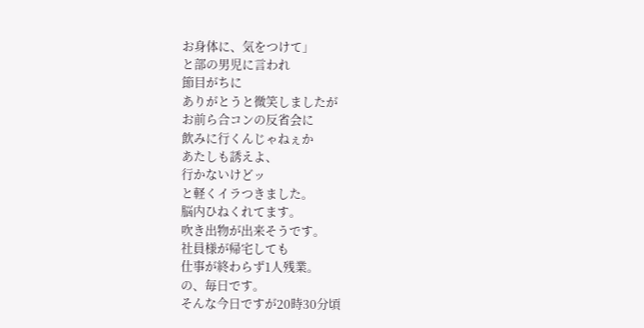お身体に、気をつけて」
と部の男児に言われ
節目がちに
ありがとうと微笑しましたが
お前ら合コンの反省会に
飲みに行くんじゃねぇか
あたしも誘えよ、
行かないけどッ
と軽くイラつきました。
脳内ひねくれてます。
吹き出物が出来そうです。
社員様が帰宅しても
仕事が終わらず1人残業。
の、毎日です。
そんな今日ですが20時30分頃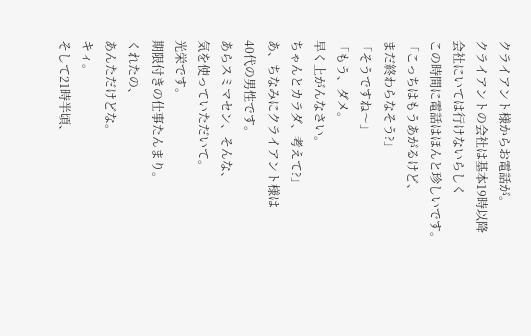クライアント様からお電話が。
クライアントの会社は基本19時以降
会社にいては行けないらしく
この時間に電話はほんと珍しいです。
「こっちはもうあがるけど、
まだ終わらなそう?」
「そうですね〜」
「もう、ダメ。
早く上がんなさい。
ちゃんとカラダ、考えて?」
あ、ちなみにクライアント様は
40代の男性です。
あらスミマセン、そんな、
気を使っていただいて。
光栄です。
期限付きの仕事たんまり。
くれたの、
あんただけどな。
キィ。
そして21時半頃、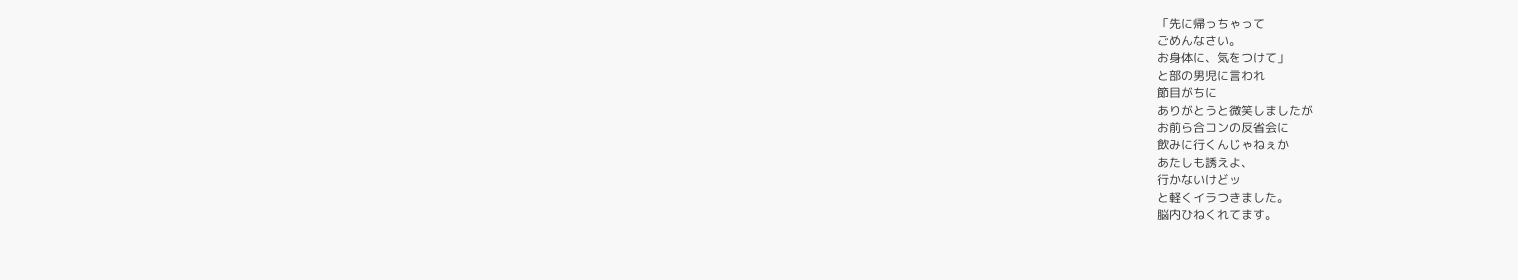「先に帰っちゃって
ごめんなさい。
お身体に、気をつけて」
と部の男児に言われ
節目がちに
ありがとうと微笑しましたが
お前ら合コンの反省会に
飲みに行くんじゃねぇか
あたしも誘えよ、
行かないけどッ
と軽くイラつきました。
脳内ひねくれてます。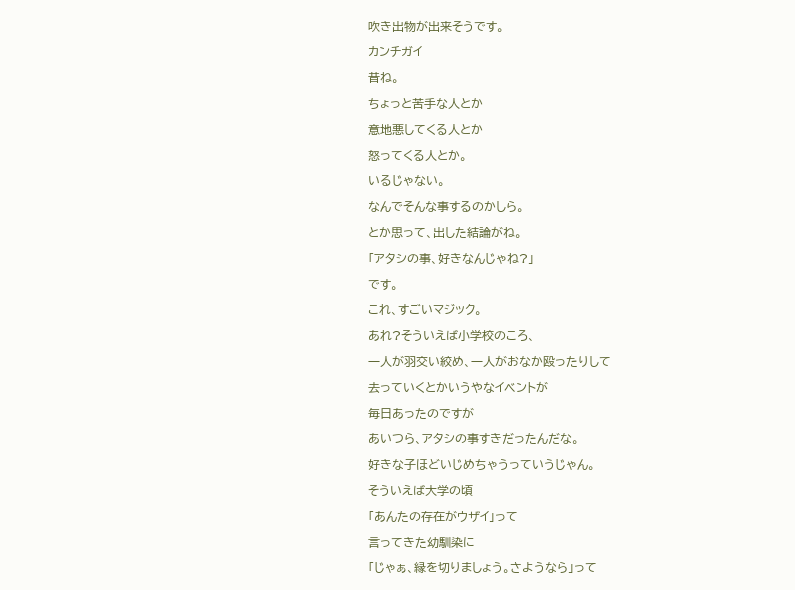吹き出物が出来そうです。
カンチガイ
昔ね。
ちょっと苦手な人とか
意地悪してくる人とか
怒ってくる人とか。
いるじゃない。
なんでそんな事するのかしら。
とか思って、出した結論がね。
「アタシの事、好きなんじゃね?」
です。
これ、すごいマジック。
あれ?そういえば小学校のころ、
一人が羽交い絞め、一人がおなか殴ったりして
去っていくとかいうやなイベントが
毎日あったのですが
あいつら、アタシの事すきだったんだな。
好きな子ほどいじめちゃうっていうじゃん。
そういえば大学の頃
「あんたの存在がウザイ」って
言ってきた幼馴染に
「じゃぁ、縁を切りましょう。さようなら」って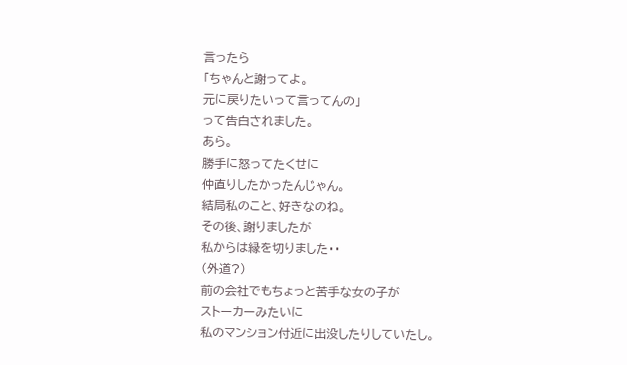言ったら
「ちゃんと謝ってよ。
元に戻りたいって言ってんの」
って告白されました。
あら。
勝手に怒ってたくせに
仲直りしたかったんじゃん。
結局私のこと、好きなのね。
その後、謝りましたが
私からは縁を切りました・・
(外道?)
前の会社でもちょっと苦手な女の子が
ストーカーみたいに
私のマンション付近に出没したりしていたし。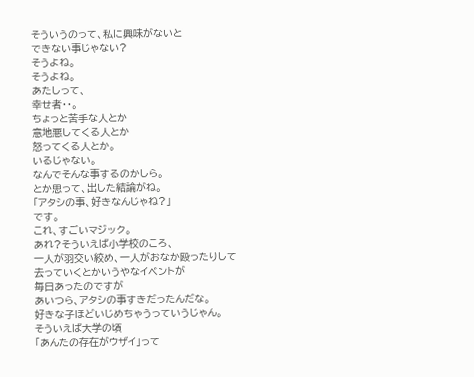そういうのって、私に興味がないと
できない事じゃない?
そうよね。
そうよね。
あたしって、
幸せ者・・。
ちょっと苦手な人とか
意地悪してくる人とか
怒ってくる人とか。
いるじゃない。
なんでそんな事するのかしら。
とか思って、出した結論がね。
「アタシの事、好きなんじゃね?」
です。
これ、すごいマジック。
あれ?そういえば小学校のころ、
一人が羽交い絞め、一人がおなか殴ったりして
去っていくとかいうやなイベントが
毎日あったのですが
あいつら、アタシの事すきだったんだな。
好きな子ほどいじめちゃうっていうじゃん。
そういえば大学の頃
「あんたの存在がウザイ」って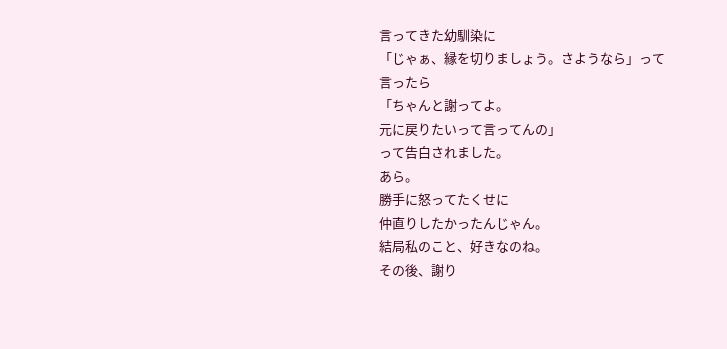言ってきた幼馴染に
「じゃぁ、縁を切りましょう。さようなら」って
言ったら
「ちゃんと謝ってよ。
元に戻りたいって言ってんの」
って告白されました。
あら。
勝手に怒ってたくせに
仲直りしたかったんじゃん。
結局私のこと、好きなのね。
その後、謝り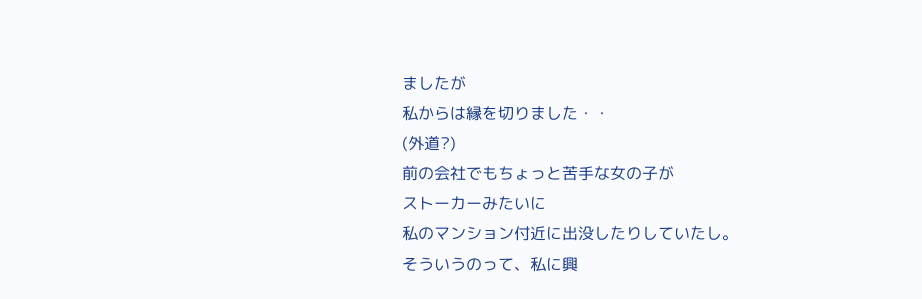ましたが
私からは縁を切りました・・
(外道?)
前の会社でもちょっと苦手な女の子が
ストーカーみたいに
私のマンション付近に出没したりしていたし。
そういうのって、私に興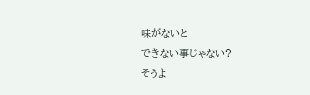味がないと
できない事じゃない?
そうよ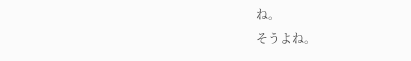ね。
そうよね。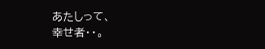あたしって、
幸せ者・・。